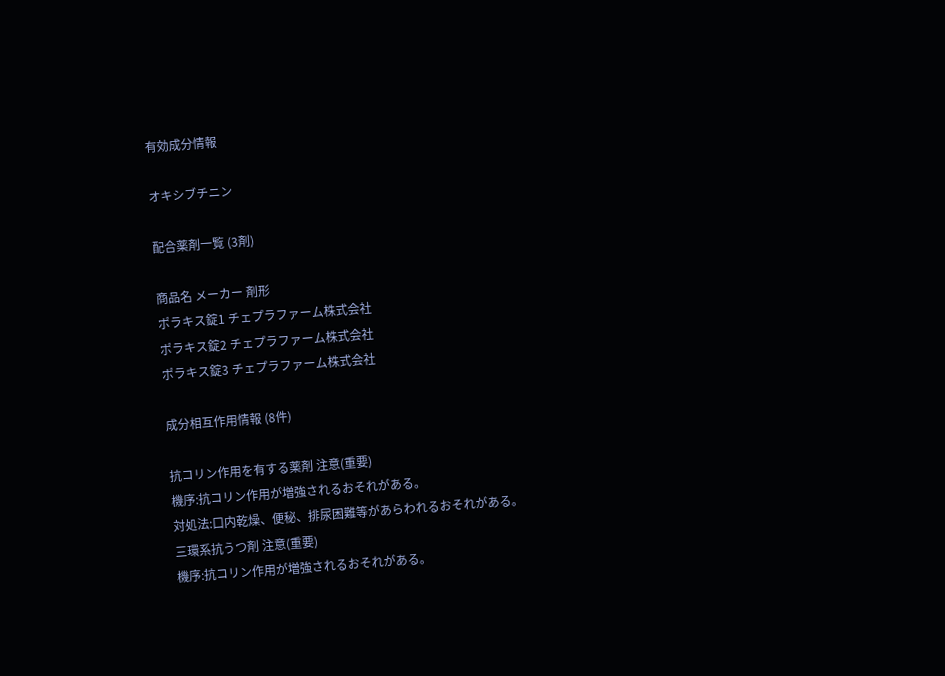有効成分情報

オキシブチニン

配合薬剤一覧 (3剤)

商品名 メーカー 剤形
ポラキス錠1 チェプラファーム株式会社
ポラキス錠2 チェプラファーム株式会社
ポラキス錠3 チェプラファーム株式会社

成分相互作用情報 (8件)

抗コリン作用を有する薬剤 注意(重要)
機序:抗コリン作用が増強されるおそれがある。
対処法:口内乾燥、便秘、排尿困難等があらわれるおそれがある。
三環系抗うつ剤 注意(重要)
機序:抗コリン作用が増強されるおそれがある。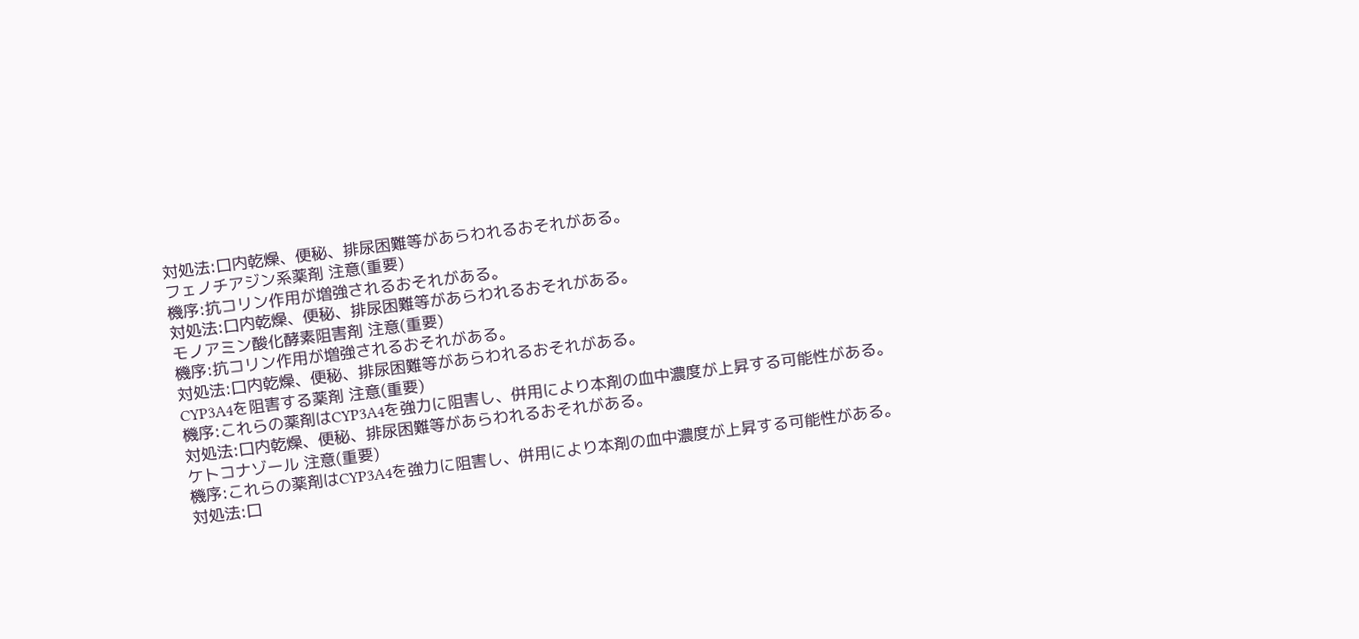対処法:口内乾燥、便秘、排尿困難等があらわれるおそれがある。
フェノチアジン系薬剤 注意(重要)
機序:抗コリン作用が増強されるおそれがある。
対処法:口内乾燥、便秘、排尿困難等があらわれるおそれがある。
モノアミン酸化酵素阻害剤 注意(重要)
機序:抗コリン作用が増強されるおそれがある。
対処法:口内乾燥、便秘、排尿困難等があらわれるおそれがある。
CYP3A4を阻害する薬剤 注意(重要)
機序:これらの薬剤はCYP3A4を強力に阻害し、併用により本剤の血中濃度が上昇する可能性がある。
対処法:口内乾燥、便秘、排尿困難等があらわれるおそれがある。
ケトコナゾール 注意(重要)
機序:これらの薬剤はCYP3A4を強力に阻害し、併用により本剤の血中濃度が上昇する可能性がある。
対処法:口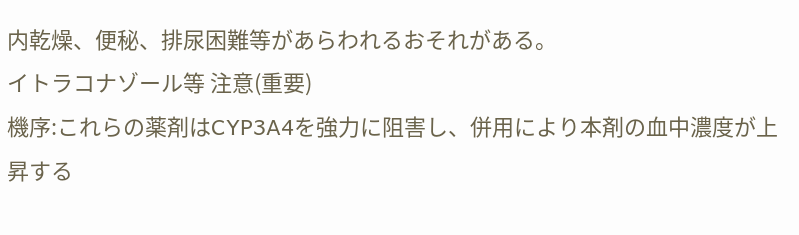内乾燥、便秘、排尿困難等があらわれるおそれがある。
イトラコナゾール等 注意(重要)
機序:これらの薬剤はCYP3A4を強力に阻害し、併用により本剤の血中濃度が上昇する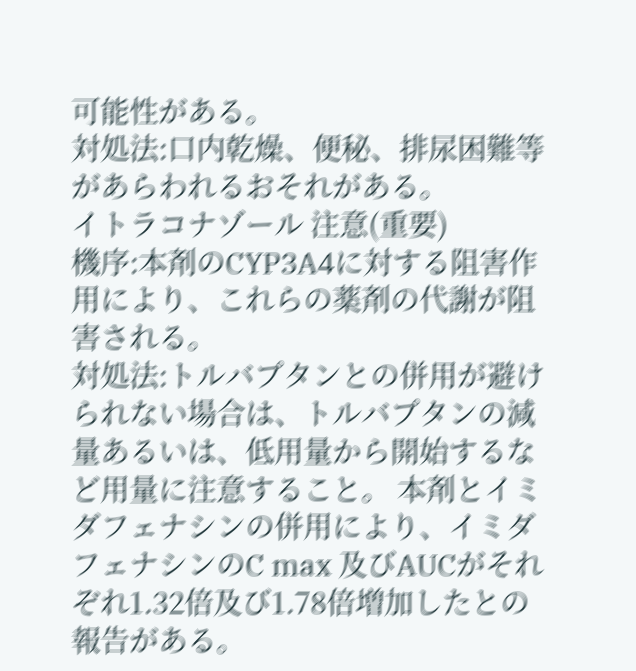可能性がある。
対処法:口内乾燥、便秘、排尿困難等があらわれるおそれがある。
イトラコナゾール 注意(重要)
機序:本剤のCYP3A4に対する阻害作用により、これらの薬剤の代謝が阻害される。
対処法:トルバプタンとの併用が避けられない場合は、トルバプタンの減量あるいは、低用量から開始するなど用量に注意すること。 本剤とイミダフェナシンの併用により、イミダフェナシンのC max 及びAUCがそれぞれ1.32倍及び1.78倍増加したとの報告がある。